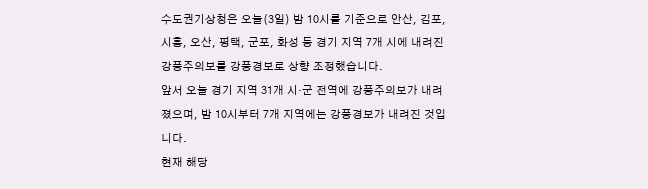수도권기상청은 오늘(3일) 밤 10시를 기준으로 안산, 김포, 시흥, 오산, 평택, 군포, 화성 등 경기 지역 7개 시에 내려진 강풍주의보를 강풍경보로 상향 조정했습니다.
앞서 오늘 경기 지역 31개 시·군 전역에 강풍주의보가 내려졌으며, 밤 10시부터 7개 지역에는 강풍경보가 내려진 것입니다.
현재 해당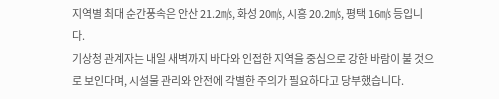지역별 최대 순간풍속은 안산 21.2㎧, 화성 20㎧, 시흥 20.2㎧, 평택 16㎧ 등입니다.
기상청 관계자는 내일 새벽까지 바다와 인접한 지역을 중심으로 강한 바람이 불 것으로 보인다며, 시설물 관리와 안전에 각별한 주의가 필요하다고 당부했습니다.